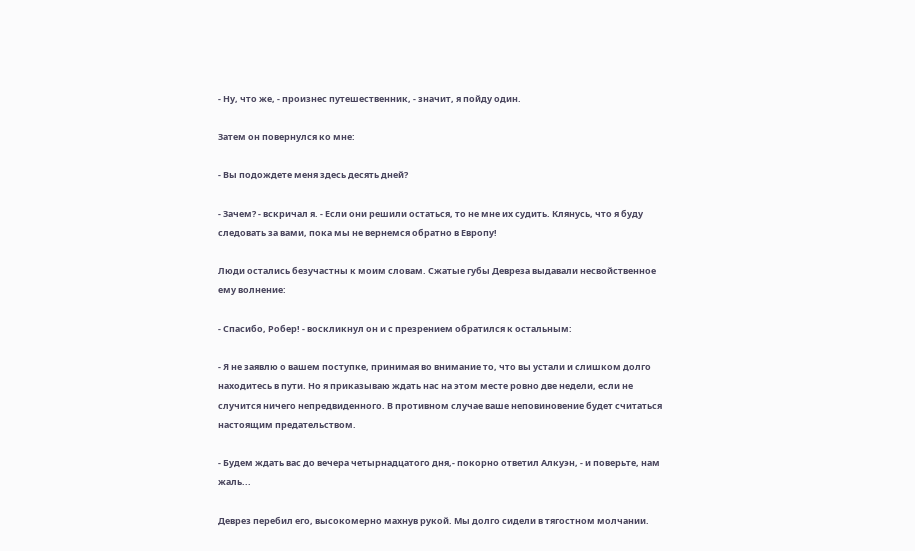- Ну, что же, - произнес путешественник, - значит, я пойду один.

Затем он повернулся ко мне:

- Вы подождете меня здесь десять дней?

- Зачем? - вскричал я. - Если они решили остаться, то не мне их судить. Клянусь, что я буду следовать за вами, пока мы не вернемся обратно в Европу!

Люди остались безучастны к моим словам. Сжатые губы Девреза выдавали несвойственное ему волнение:

- Спасибо, Робер! - воскликнул он и с презрением обратился к остальным:

- Я не заявлю о вашем поступке, принимая во внимание то, что вы устали и слишком долго находитесь в пути. Но я приказываю ждать нас на этом месте ровно две недели, если не случится ничего непредвиденного. В противном случае ваше неповиновение будет считаться настоящим предательством.

- Будем ждать вас до вечера четырнадцатого дня,- покорно ответил Алкуэн, - и поверьте, нам жаль...

Деврез перебил его, высокомерно махнув рукой. Мы долго сидели в тягостном молчании.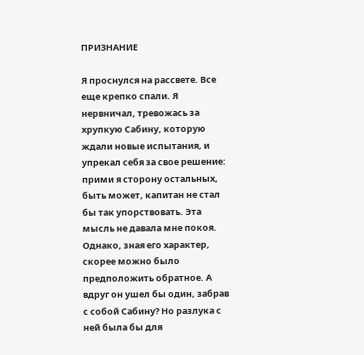ПРИЗНАНИЕ

Я проснулся на рассвете. Все еще крепко спали. Я нервничал, тревожась за хрупкую Сабину, которую ждали новые испытания, и упрекал себя за свое решение: прими я сторону остальных, быть может, капитан не стал бы так упорствовать. Эта мысль не давала мне покоя. Однако, зная его характер, скорее можно было предположить обратное. А вдруг он ушел бы один, забрав с собой Сабину? Но разлука с ней была бы для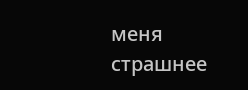меня страшнее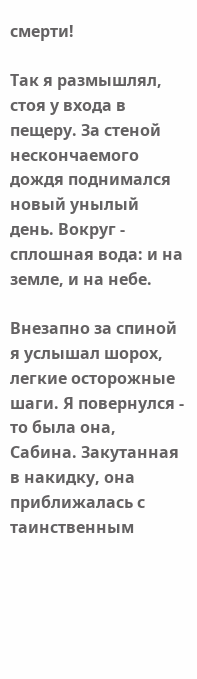смерти!

Так я размышлял, стоя у входа в пещеру. За стеной нескончаемого дождя поднимался новый унылый день. Вокруг - сплошная вода: и на земле, и на небе.

Внезапно за спиной я услышал шорох, легкие осторожные шаги. Я повернулся - то была она, Сабина. Закутанная в накидку, она приближалась с таинственным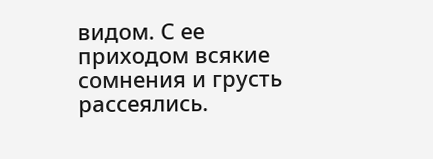видом. С ее приходом всякие сомнения и грусть рассеялись.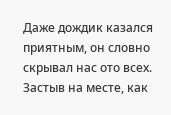Даже дождик казался приятным, он словно скрывал нас ото всех. Застыв на месте, как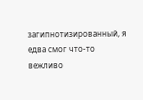загипнотизированный, я едва смог что-то вежливо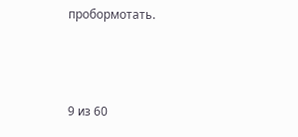пробормотать.



9 из 60